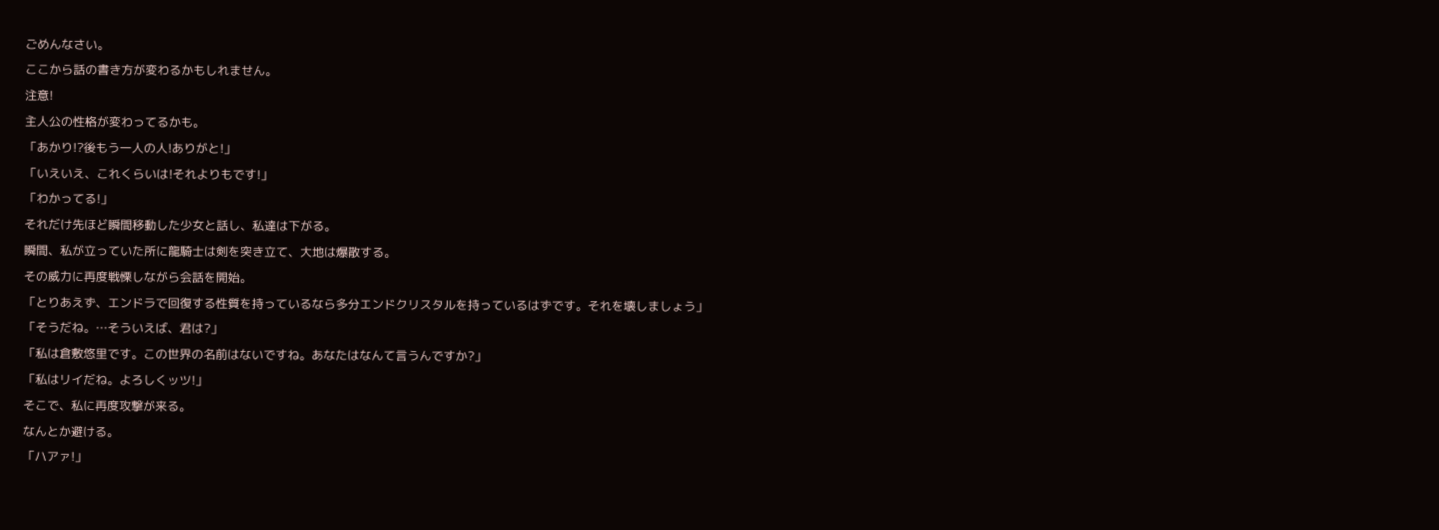ごめんなさい。
ここから話の書き方が変わるかもしれません。
注意!
主人公の性格が変わってるかも。
「あかり!?後もう一人の人!ありがと!」
「いえいえ、これくらいは!それよりもです!」
「わかってる!」
それだけ先ほど瞬間移動した少女と話し、私達は下がる。
瞬間、私が立っていた所に龍騎士は剣を突き立て、大地は爆散する。
その威力に再度戦慄しながら会話を開始。
「とりあえず、エンドラで回復する性質を持っているなら多分エンドクリスタルを持っているはずです。それを壊しましょう」
「そうだね。…そういえば、君は?」
「私は倉敷悠里です。この世界の名前はないですね。あなたはなんて言うんですか?」
「私はリイだね。よろしくッツ!」
そこで、私に再度攻撃が来る。
なんとか避ける。
「ハアァ!」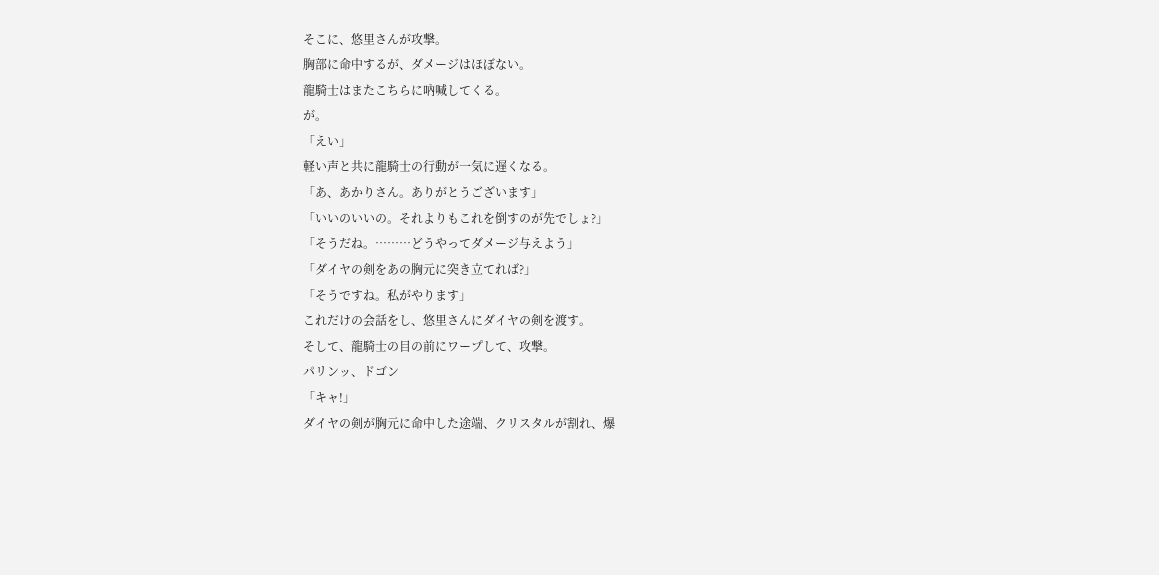そこに、悠里さんが攻撃。
胸部に命中するが、ダメージはほぼない。
龍騎士はまたこちらに吶喊してくる。
が。
「えい」
軽い声と共に龍騎士の行動が一気に遅くなる。
「あ、あかりさん。ありがとうございます」
「いいのいいの。それよりもこれを倒すのが先でしょ?」
「そうだね。………どうやってダメージ与えよう」
「ダイヤの剣をあの胸元に突き立てれば?」
「そうですね。私がやります」
これだけの会話をし、悠里さんにダイヤの剣を渡す。
そして、龍騎士の目の前にワープして、攻撃。
パリンッ、ドゴン
「キャ!」
ダイヤの剣が胸元に命中した途端、クリスタルが割れ、爆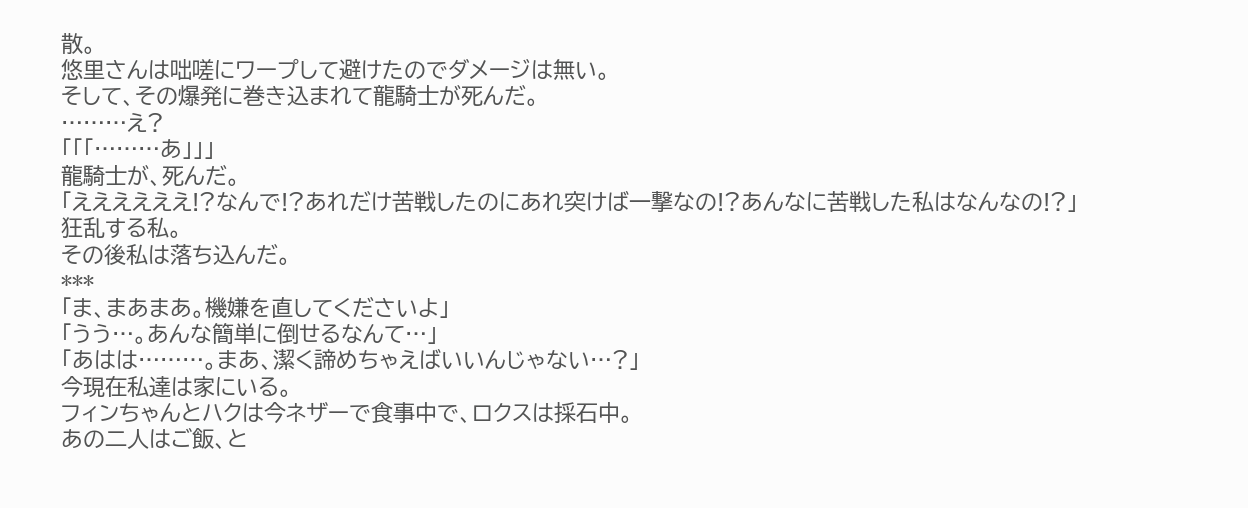散。
悠里さんは咄嗟にワープして避けたのでダメージは無い。
そして、その爆発に巻き込まれて龍騎士が死んだ。
………え?
「「「………あ」」」
龍騎士が、死んだ。
「ええええええ!?なんで!?あれだけ苦戦したのにあれ突けば一撃なの!?あんなに苦戦した私はなんなの!?」
狂乱する私。
その後私は落ち込んだ。
***
「ま、まあまあ。機嫌を直してくださいよ」
「うう…。あんな簡単に倒せるなんて…」
「あはは………。まあ、潔く諦めちゃえばいいんじゃない…?」
今現在私達は家にいる。
フィンちゃんとハクは今ネザーで食事中で、ロクスは採石中。
あの二人はご飯、と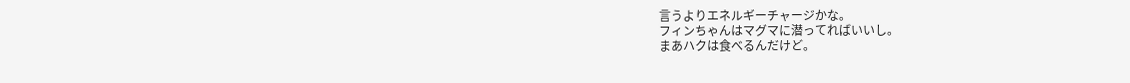言うよりエネルギーチャージかな。
フィンちゃんはマグマに潜ってればいいし。
まあハクは食べるんだけど。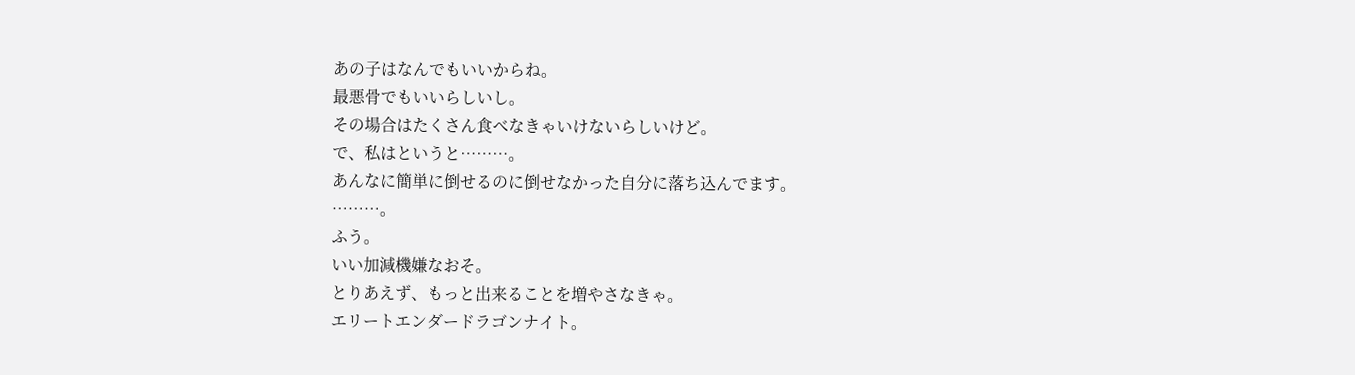あの子はなんでもいいからね。
最悪骨でもいいらしいし。
その場合はたくさん食べなきゃいけないらしいけど。
で、私はというと………。
あんなに簡単に倒せるのに倒せなかった自分に落ち込んでます。
………。
ふう。
いい加減機嫌なおそ。
とりあえず、もっと出来ることを増やさなきゃ。
エリートエンダードラゴンナイト。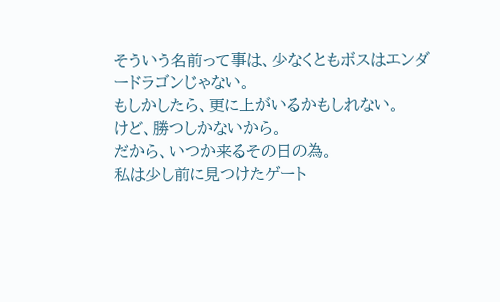そういう名前って事は、少なくともボスはエンダードラゴンじゃない。
もしかしたら、更に上がいるかもしれない。
けど、勝つしかないから。
だから、いつか来るその日の為。
私は少し前に見つけたゲート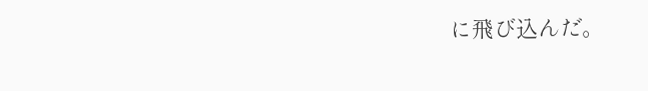に飛び込んだ。